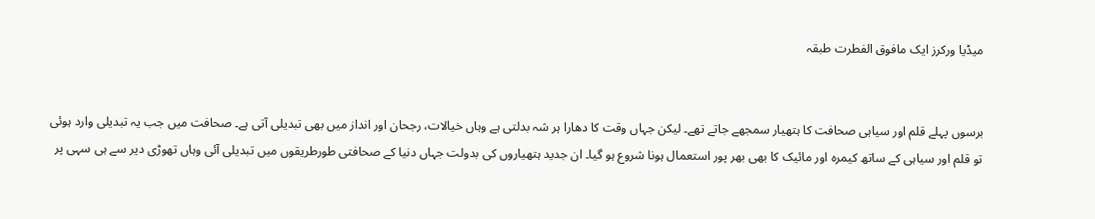میڈیا ورکرز ایک مافوق الفطرت طبقہ


برسوں پہلے قلم اور سیاہی صحافت کا ہتھیار سمجھے جاتے تھے۔ لیکن جہاں وقت کا دھارا ہر شہ بدلتی ہے وہاں خیالات، رجحان اور انداز میں بھی تبدیلی آتی ہے۔ صحافت میں جب یہ تبدیلی وارد ہوئی تو قلم اور سیاہی کے ساتھ کیمرہ اور مائیک کا بھی بھر پور استعمال ہونا شروع ہو گیا۔ ان جدید ہتھیاروں کی بدولت جہاں دنیا کے صحافتی طورطریقوں میں تبدیلی آئی وہاں تھوڑی دیر سے ہی سہی پر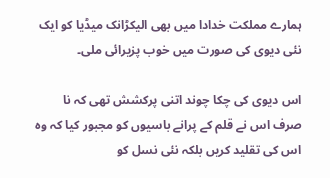ہمارے مملکت خدادا میں بھی الیکڑانک میڈیا کو ایک نئی دیوی کی صورت میں خوب پزیرائی ملی۔

اس دیوی کی چکا چوند اتنی پرکشش تھی کہ نا صرف اس نے قلم کے پرانے باسیوں کو مجبور کیا کہ وہ اس کی تقلید کریں بلکہ نئی نسل کو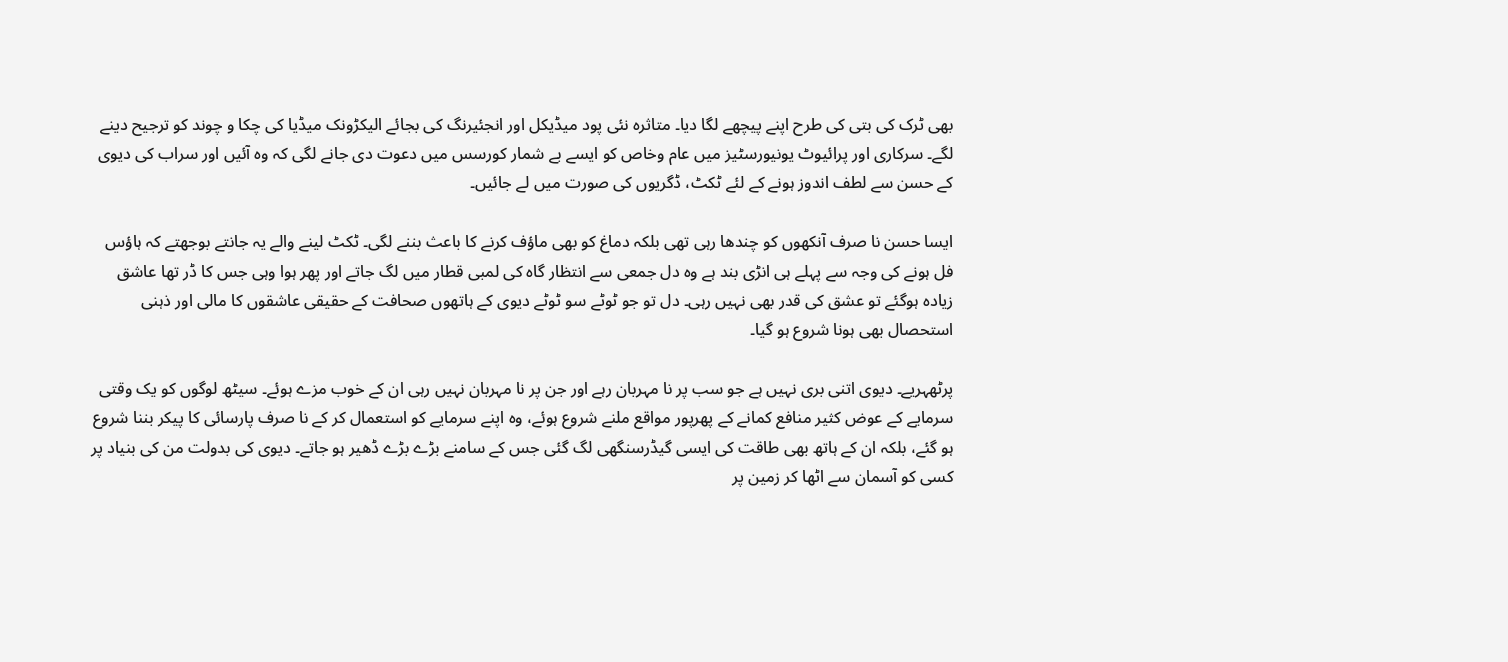بھی ٹرک کی بتی کی طرح اپنے پیچھے لگا دیا۔ متاثرہ نئی پود میڈیکل اور انجئیرنگ کی بجائے الیکڑونک میڈیا کی چکا و چوند کو ترجیح دینے لگے۔ سرکاری اور پرائیوٹ یونیورسٹیز میں عام وخاص کو ایسے بے شمار کورسس میں دعوت دی جانے لگی کہ وہ آئیں اور سراب کی دیوی کے حسن سے لطف اندوز ہونے کے لئے ٹکٹ، ڈگریوں کی صورت میں لے جائیں۔

ایسا حسن نا صرف آنکھوں کو چندھا رہی تھی بلکہ دماغ کو بھی ماؤف کرنے کا باعث بننے لگی۔ ٹکٹ لینے والے یہ جانتے بوجھتے کہ ہاؤس فل ہونے کی وجہ سے پہلے ہی انڑی بند ہے وہ دل جمعی سے انتظار گاہ کی لمبی قطار میں لگ جاتے اور پھر ہوا وہی جس کا ڈر تھا عاشق زیادہ ہوگئے تو عشق کی قدر بھی نہیں رہی۔ دل تو جو ٹوٹے سو ٹوٹے دیوی کے ہاتھوں صحافت کے حقیقی عاشقوں کا مالی اور ذہنی استحصال بھی ہونا شروع ہو گیا۔

پرٹھہریے۔ دیوی اتنی بری نہیں ہے جو سب پر نا مہربان رہے اور جن پر نا مہربان نہیں رہی ان کے خوب مزے ہوئے۔ سیٹھ لوگوں کو یک وقتی سرمایے کے عوض کثیر منافع کمانے کے پھرپور مواقع ملنے شروع ہوئے، وہ اپنے سرمایے کو استعمال کر کے نا صرف پارسائی کا پیکر بننا شروع ہو گئے، بلکہ ان کے ہاتھ بھی طاقت کی ایسی گیڈرسنگھی لگ گئی جس کے سامنے بڑے بڑے ڈھیر ہو جاتے۔ دیوی کی بدولت من کی بنیاد پر کسی کو آسمان سے اٹھا کر زمین پر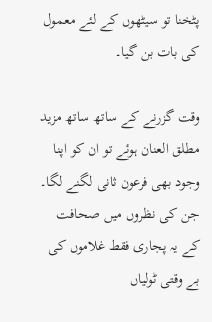پٹخنا تو سیٹھوں کے لئے معمول کی بات بن گیا۔

وقت گزرنے کے ساتھ ساتھ مزید مطلق العنان ہوئے تو ان کو اپنا وجود بھی فرعون ثانی لگنے لگا۔ جن کی نظروں میں صحافت کے یہ پجاری فقط غلاموں کی بے وقتی ٹولیاں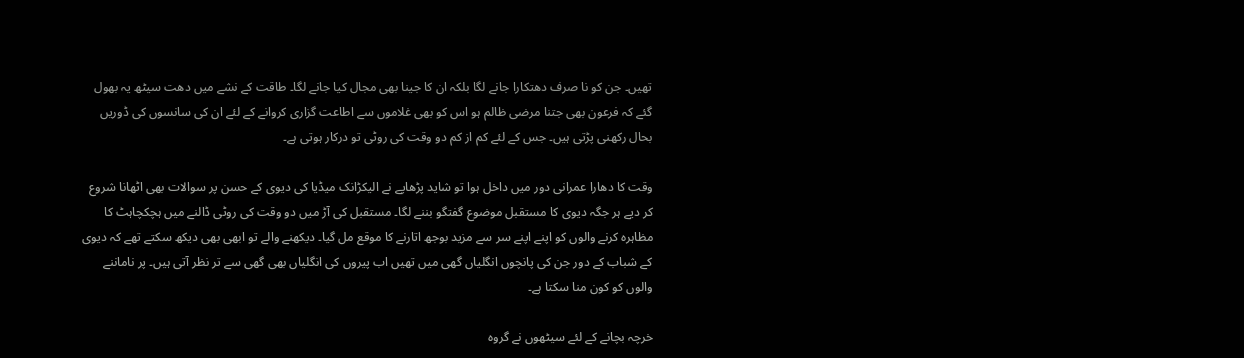تھیں۔ جن کو نا صرف دھتکارا جانے لگا بلکہ ان کا جینا بھی مجال کیا جانے لگا۔ طاقت کے نشے میں دھت سیٹھ یہ بھول گئے کہ فرعون بھی جتنا مرضی ظالم ہو اس کو بھی غلاموں سے اطاعت گزاری کروانے کے لئے ان کی سانسوں کی ڈوریں بحال رکھنی پڑتی ہیں۔ جس کے لئے کم از کم دو وقت کی روٹی تو درکار ہوتی ہے۔

وقت کا دھارا عمرانی دور میں داخل ہوا تو شاید پڑھاپے نے الیکڑانک میڈیا کی دیوی کے حسن پر سوالات بھی اٹھانا شروع کر دیے ہر جگہ دیوی کا مستقبل موضوع گفتگو بننے لگا۔ مستقبل کی آڑ میں دو وقت کی روٹی ڈالنے میں ہچکچاہٹ کا مظاہرہ کرنے والوں کو اپنے اپنے سر سے مزید بوجھ اتارنے کا موقع مل گیا۔ دیکھنے والے تو ابھی بھی دیکھ سکتے تھے کہ دیوی کے شباب کے دور جن کی پانچوں انگلیاں گھی میں تھیں اب پیروں کی انگلیاں بھی گھی سے تر نظر آتی ہیں۔ پر ناماننے والوں کو کون منا سکتا ہے۔

خرچہ بچانے کے لئے سیٹھوں نے گروہ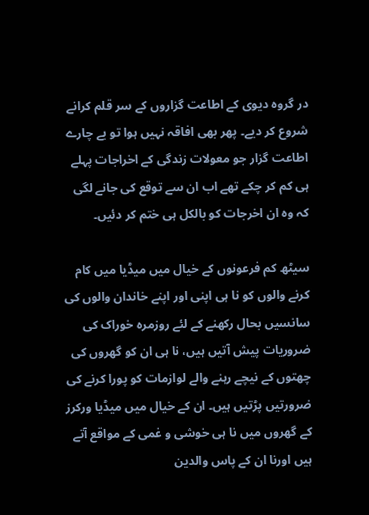در گروہ دیوی کے اطاعت گزاروں کے سر قلم کرانے شروع کر دیے۔ پھر بھی افاقہ نہیں ہوا تو بے چارے اطاعت گزار جو معولات زندگی کے اخراجات پہلے ہی کم کر چکے تھے اب ان سے توقع کی جانے لگی کہ وہ ان اخرجات کو بالکل ہی ختم کر دئیں۔

سیٹھ کم فرعونوں کے خیال میں میڈیا میں کام کرنے والوں کو نا ہی اپنی اور اپنے خاندان والوں کی سانسیں بحال رکھنے کے لئے روزمرہ خوراک کی ضروریات پیش آتیں ہیں، نا ہی ان کو گھروں کی چھتوں کے نیچے رہنے والے لوازمات کو پورا کرنے کی ضرورتیں پڑتیں ہیں۔ ان کے خیال میں میڈیا ورکرز کے گھروں میں نا ہی خوشی و غمی کے مواقع آتے ہیں اورنا ان کے پاس والدین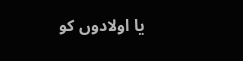یا اولادوں کو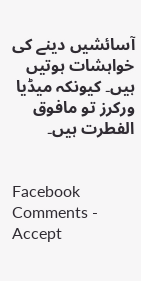آسائشیں دینے کی خواہشات ہوتیں ہیں۔ کیونکہ میڈیا ورکرز تو مافوق الفطرت ہیں۔


Facebook Comments - Accept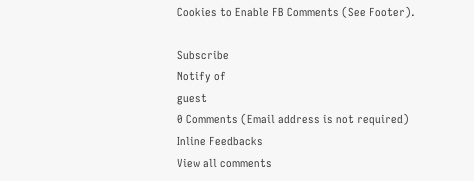Cookies to Enable FB Comments (See Footer).

Subscribe
Notify of
guest
0 Comments (Email address is not required)
Inline Feedbacks
View all comments